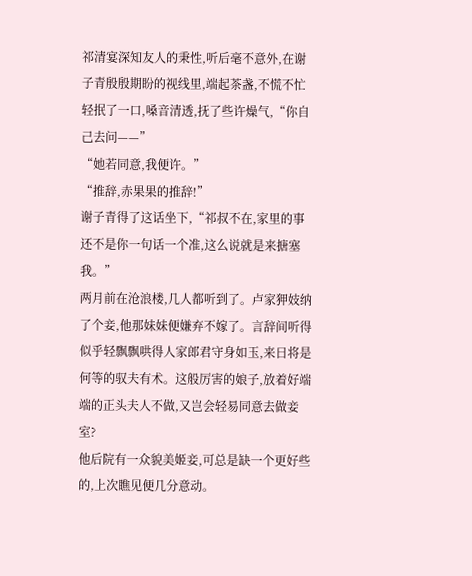祁清宴深知友人的秉性,听后毫不意外,在谢子青殷殷期盼的视线里,端起茶盏,不慌不忙轻抿了一口,嗓音清透,抚了些许燥气,“你自己去问——”
“她若同意,我便许。”
“推辞,赤果果的推辞!”
谢子青得了这话坐下,“祁叔不在,家里的事还不是你一句话一个准,这么说就是来搪塞我。”
两月前在沧浪楼,几人都听到了。卢家狎妓纳了个妾,他那妹妹便嫌弃不嫁了。言辞间听得似乎轻飘飘哄得人家郎君守身如玉,来日将是何等的驭夫有术。这般厉害的娘子,放着好端端的正头夫人不做,又岂会轻易同意去做妾室?
他后院有一众貌美姬妾,可总是缺一个更好些的,上次瞧见便几分意动。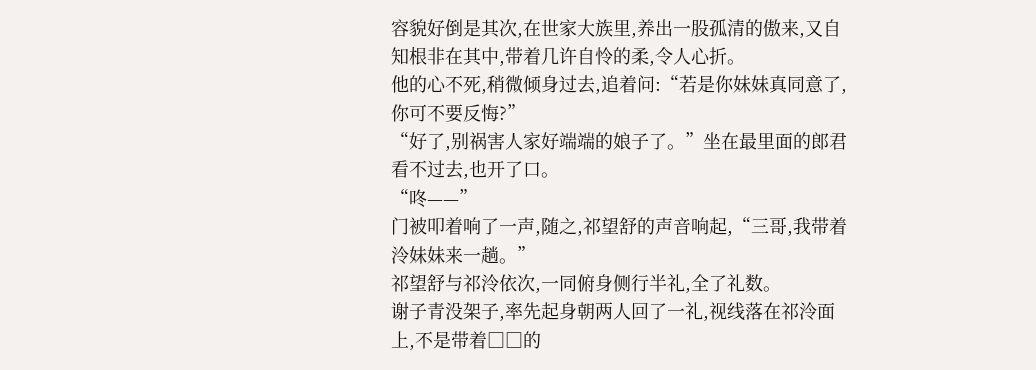容貌好倒是其次,在世家大族里,养出一股孤清的傲来,又自知根非在其中,带着几许自怜的柔,令人心折。
他的心不死,稍微倾身过去,追着问:“若是你妹妹真同意了,你可不要反悔?”
“好了,别祸害人家好端端的娘子了。”坐在最里面的郎君看不过去,也开了口。
“咚——”
门被叩着响了一声,随之,祁望舒的声音响起,“三哥,我带着泠妹妹来一趟。”
祁望舒与祁泠依次,一同俯身侧行半礼,全了礼数。
谢子青没架子,率先起身朝两人回了一礼,视线落在祁泠面上,不是带着□□的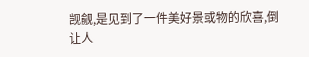觊觎,是见到了一件美好景或物的欣喜,倒让人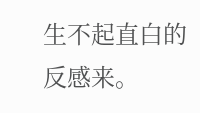生不起直白的反感来。